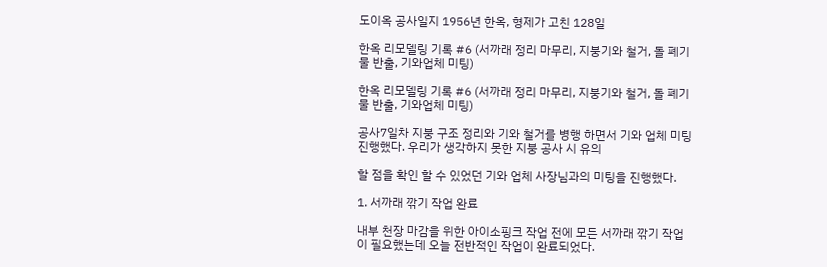도이옥 공사일지 1956년 한옥, 형제가 고친 128일

한옥 리모델링 기록 #6 (서까래 정리 마무리, 지붕기와 철거, 돌 폐기물 반출, 기와업체 미팅)

한옥 리모델링 기록 #6 (서까래 정리 마무리, 지붕기와 철거, 돌 폐기물 반출, 기와업체 미팅)

공사7일차 지붕 구조 정리와 기와 철거를 병행 하면서 기와 업체 미팅 진행했다. 우리가 생각하지 못한 지붕 공사 시 유의

할 점을 확인 할 수 있었던 기와 업체 사장님과의 미팅을 진행했다.

1. 서까래 깎기 작업 완료

내부 천장 마감을 위한 아이소핑크 작업 전에 모든 서까래 깎기 작업이 필요했는데 오늘 전반적인 작업이 완료되었다.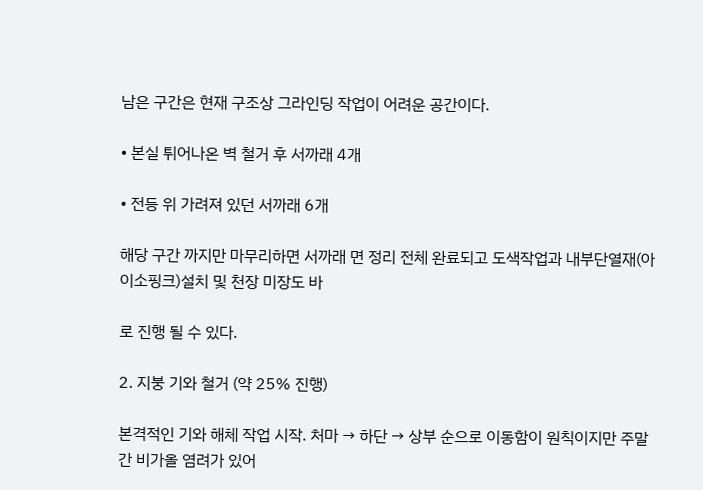남은 구간은 현재 구조상 그라인딩 작업이 어려운 공간이다.

• 본실 튀어나온 벽 철거 후 서까래 4개

• 전등 위 가려져 있던 서까래 6개

해당 구간 까지만 마무리하면 서까래 면 정리 전체 완료되고 도색작업과 내부단열재(아이소핑크)설치 및 천장 미장도 바

로 진행 될 수 있다.

2. 지붕 기와 철거 (약 25% 진행)

본격적인 기와 해체 작업 시작. 처마 → 하단 → 상부 순으로 이동함이 원칙이지만 주말간 비가올 염려가 있어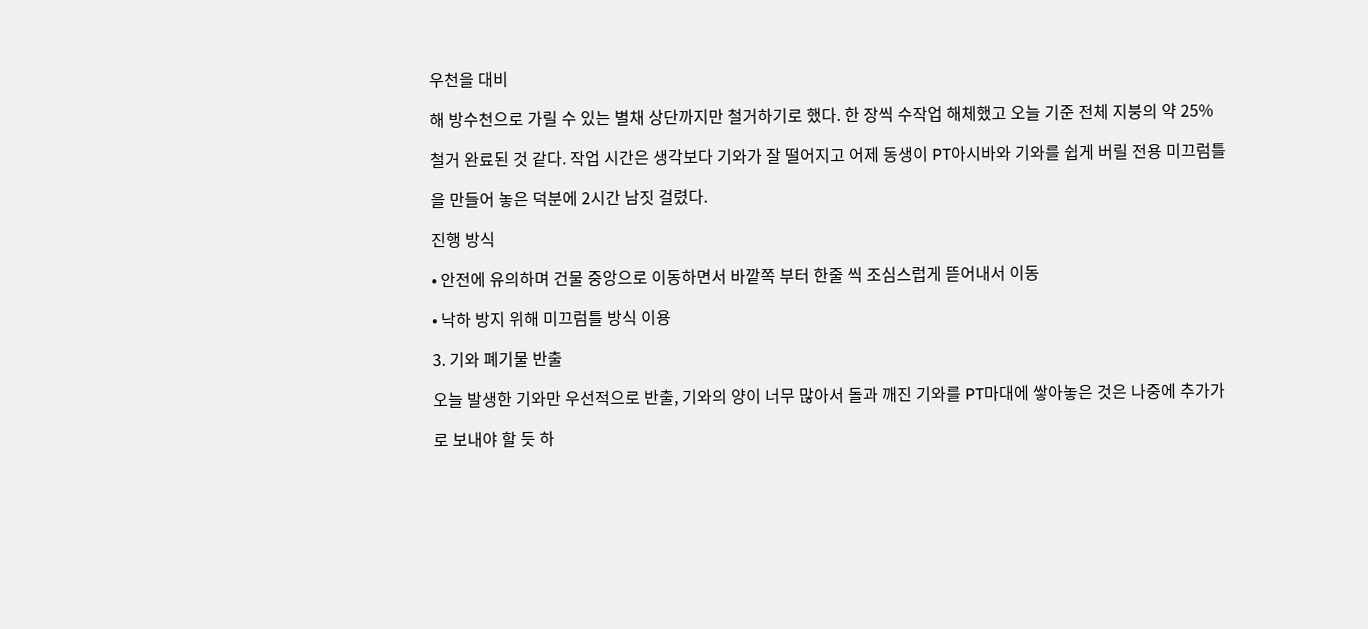우천을 대비

해 방수천으로 가릴 수 있는 별채 상단까지만 철거하기로 했다. 한 장씩 수작업 해체했고 오늘 기준 전체 지붕의 약 25%

철거 완료된 것 같다. 작업 시간은 생각보다 기와가 잘 떨어지고 어제 동생이 PT아시바와 기와를 쉽게 버릴 전용 미끄럼틀

을 만들어 놓은 덕분에 2시간 남짓 걸렸다.

진행 방식

• 안전에 유의하며 건물 중앙으로 이동하면서 바깥쪽 부터 한줄 씩 조심스럽게 뜯어내서 이동

• 낙하 방지 위해 미끄럼틀 방식 이용

3. 기와 폐기물 반출

오늘 발생한 기와만 우선적으로 반출, 기와의 양이 너무 많아서 돌과 깨진 기와를 PT마대에 쌓아놓은 것은 나중에 추가가

로 보내야 할 듯 하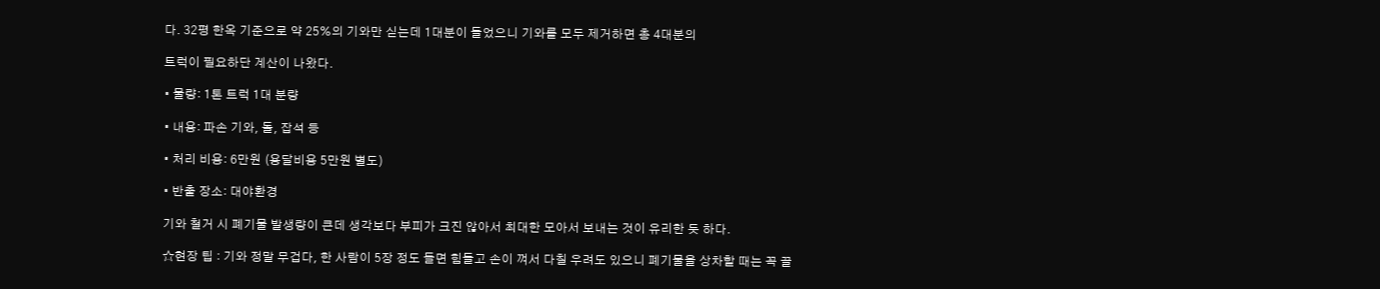다. 32평 한옥 기준으로 약 25%의 기와만 싣는데 1대분이 들었으니 기와를 모두 제거하면 총 4대분의

트럭이 필요하단 계산이 나왔다.

• 물량: 1톤 트럭 1대 분량

• 내용: 파손 기와, 돌, 잡석 등

• 처리 비용: 6만원 (용달비용 5만원 별도)

• 반출 장소: 대야환경

기와 철거 시 폐기물 발생량이 큰데 생각보다 부피가 크진 않아서 최대한 모아서 보내는 것이 유리한 듯 하다.

☆현장 팁 : 기와 정말 무겁다, 한 사람이 5장 정도 들면 힘들고 손이 껴서 다칠 우려도 있으니 폐기물을 상차할 때는 꼭 끌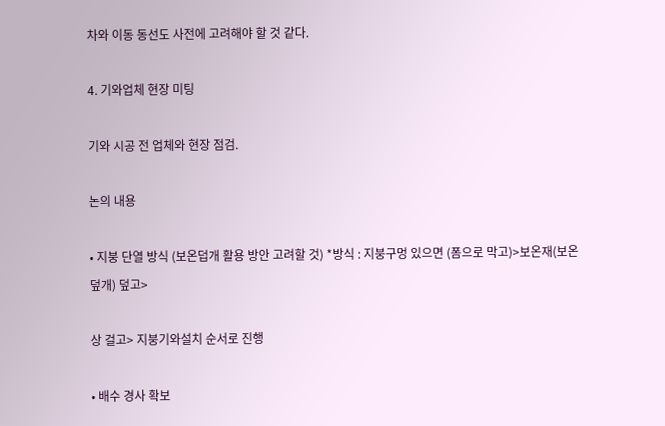차와 이동 동선도 사전에 고려해야 할 것 같다.

4. 기와업체 현장 미팅

기와 시공 전 업체와 현장 점검.

논의 내용

• 지붕 단열 방식 (보온덥개 활용 방안 고려할 것) *방식 : 지붕구멍 있으면 (폼으로 막고)>보온재(보온덮개) 덮고>

상 걸고> 지붕기와설치 순서로 진행

• 배수 경사 확보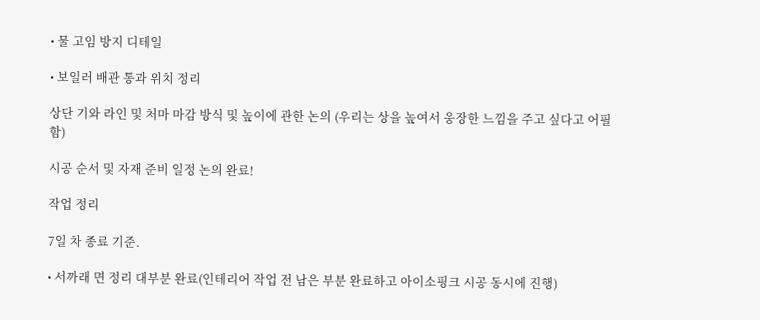• 물 고임 방지 디테일

• 보일러 배관 통과 위치 정리

상단 기와 라인 및 처마 마감 방식 및 높이에 관한 논의 (우리는 상을 높여서 웅장한 느낌을 주고 싶다고 어필함)

시공 순서 및 자재 준비 일정 논의 완료!

작업 정리

7일 차 종료 기준.

• 서까래 면 정리 대부분 완료(인테리어 작업 전 남은 부분 완료하고 아이소핑크 시공 동시에 진행)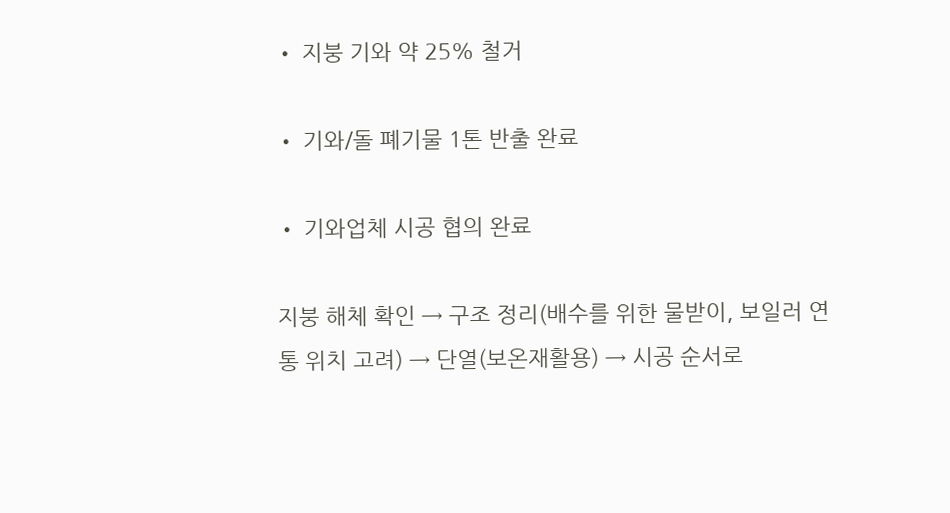• 지붕 기와 약 25% 철거

• 기와/돌 폐기물 1톤 반출 완료

• 기와업체 시공 협의 완료

지붕 해체 확인 → 구조 정리(배수를 위한 물받이, 보일러 연통 위치 고려) → 단열(보온재활용) → 시공 순서로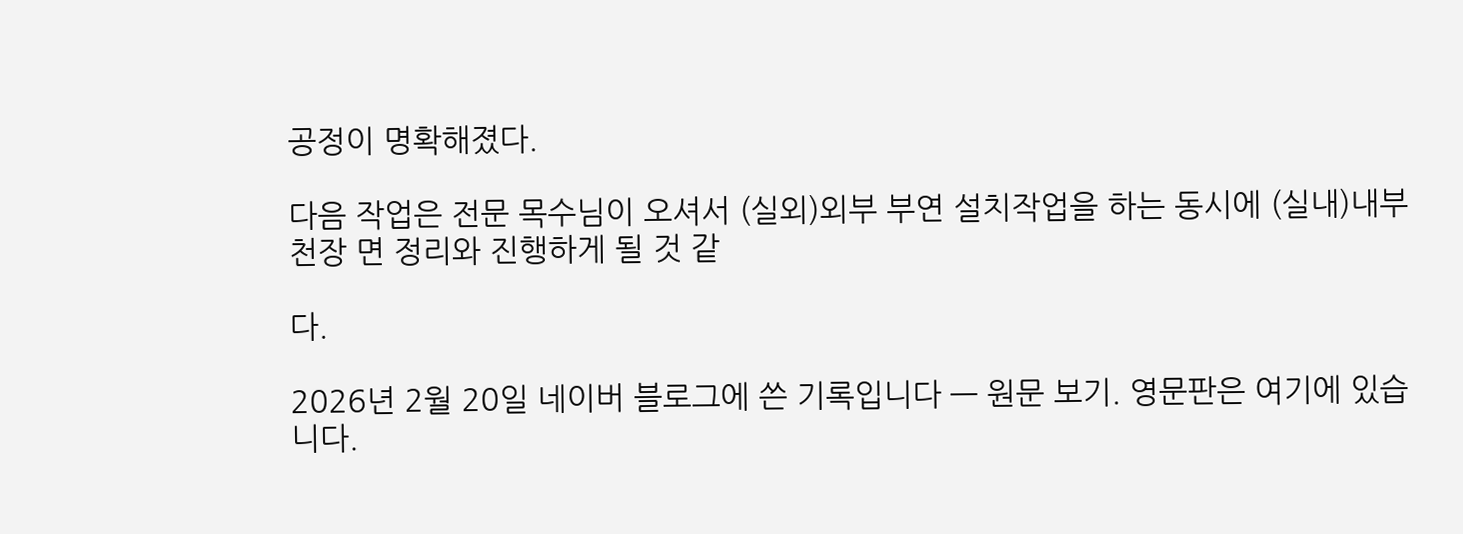공정이 명확해졌다.

다음 작업은 전문 목수님이 오셔서 (실외)외부 부연 설치작업을 하는 동시에 (실내)내부 천장 면 정리와 진행하게 될 것 같

다.

2026년 2월 20일 네이버 블로그에 쓴 기록입니다 — 원문 보기. 영문판은 여기에 있습니다.